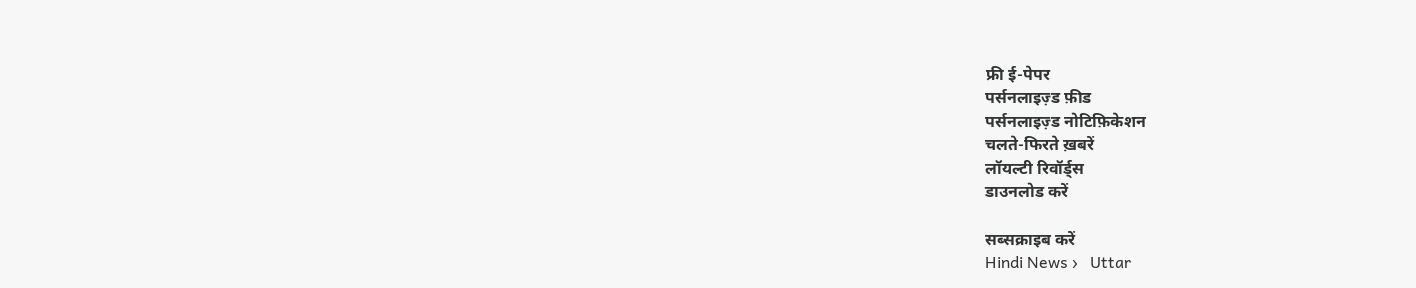फ्री ई-पेपर
पर्सनलाइज़्ड फ़ीड
पर्सनलाइज़्ड नोटिफ़िकेशन
चलते-फिरते ख़बरें
लॉयल्टी रिवॉर्ड्स
डाउनलोड करें

सब्सक्राइब करें
Hindi News ›   Uttar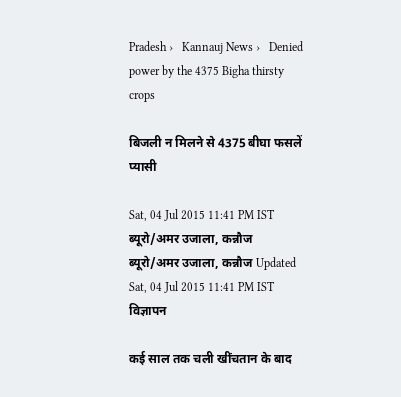Pradesh ›   Kannauj News ›   Denied power by the 4375 Bigha thirsty crops

बिजली न मिलने से 4375 बीघा फसलें प्यासी

Sat, 04 Jul 2015 11:41 PM IST
ब्यूरो/अमर उजाला, कन्नौज
ब्यूरो/अमर उजाला, कन्नौज Updated Sat, 04 Jul 2015 11:41 PM IST
विज्ञापन

कई साल तक चली खींचतान के बाद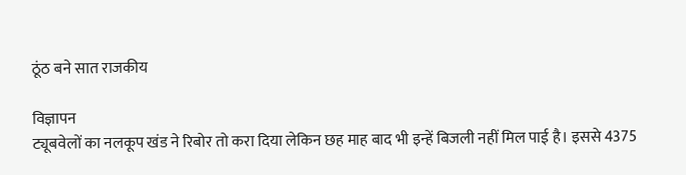ठूंठ बने सात राजकीय

विज्ञापन
ट्यूबवेलों का नलकूप खंड ने रिबोर तो करा दिया लेकिन छह माह बाद भी इन्हें बिजली नहीं मिल पाई है। इससे 4375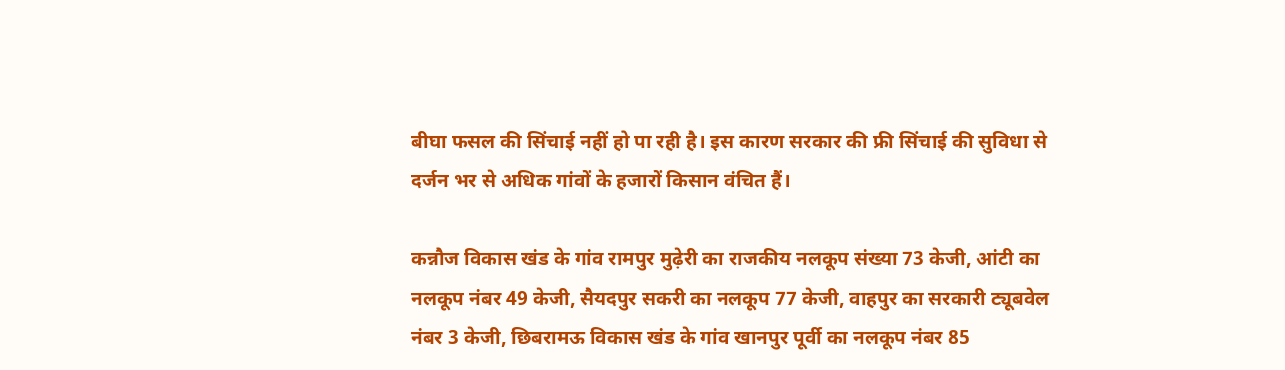बीघा फसल की सिंचाई नहीं हो पा रही है। इस कारण सरकार की फ्री सिंचाई की सुविधा से दर्जन भर से अधिक गांवों के हजारों किसान वंचित हैं।

कन्नौज विकास खंड के गांव रामपुर मुढ़ेरी का राजकीय नलकूप संख्या 73 केजी, आंटी का नलकूप नंबर 49 केजी, सैयदपुर सकरी का नलकूप 77 केजी, वाहपुर का सरकारी ट्यूबवेल नंबर 3 केजी, छिबरामऊ विकास खंड के गांव खानपुर पूर्वी का नलकूप नंबर 85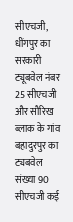सीएचजी, धींगपुर का सरकारी ट्यूबवेल नंबर 25 सीएचजी और सौरिख ब्लाक के गांव बहादुरपुर का ट्यबवेल संख्या 90 सीएचजी कई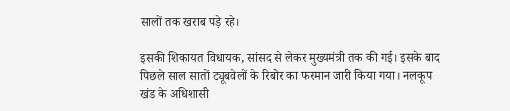सालों तक खराब पड़े रहे।

इसकी शिकायत विधायक, सांसद से लेकर मुख्यमंत्री तक की गई। इसके बाद पिछले साल सातों ट्यूबवेलों के रिबोर का फरमान जारी किया गया। नलकूप खंड के अधिशासी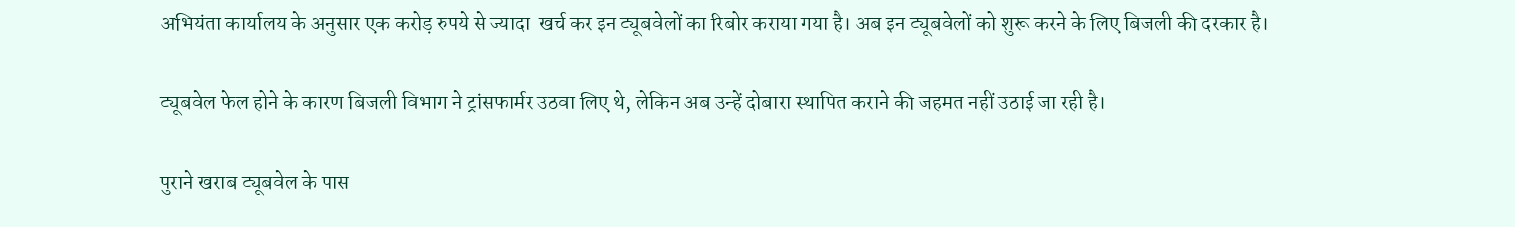अभियंता कार्यालय के अनुसार एक करोड़ रुपये से ज्यादा  खर्च कर इन ट्यूबवेलों का रिबोर कराया गया है। अब इन ट्यूबवेलों को शुरू करने के लिए बिजली की दरकार है।

ट्यूबवेल फेल होने के कारण बिजली विभाग ने ट्रांसफार्मर उठवा लिए थे, लेकिन अब उन्हें दोबारा स्थापित कराने की जहमत नहीं उठाई जा रही है।

पुराने खराब ट्यूबवेल के पास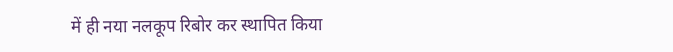में ही नया नलकूप रिबोर कर स्थापित किया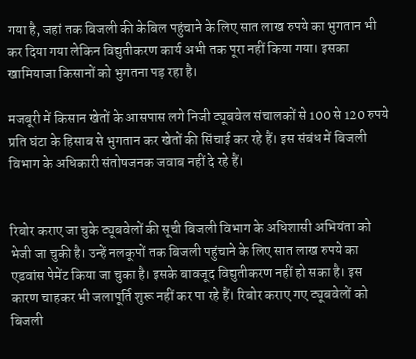गया है, जहां तक बिजली की केबिल पहुंचाने के लिए सात लाख रुपये का भुगतान भी कर दिया गया लेकिन विद्युतीकरण कार्य अभी तक पूरा नहीं किया गया। इसका खामियाजा किसानों को भुगतना पड़ रहा है।

मजबूरी में किसान खेतों के आसपास लगे निजी ट्यूबवेल संचालकों से 100 से 120 रुपये प्रति घंटा के हिसाब से भुगतान कर खेतों की सिंचाई कर रहे हैं। इस संबंध में बिजली विभाग के अधिकारी संतोषजनक जवाब नहीं दे रहे हैं।


रिबोर कराए जा चुके ट्यूबवेलों की सूची बिजली विभाग के अधिशासी अभियंता को भेजी जा चुकी है। उन्हें नलकूपों तक बिजली पहुंचाने के लिए सात लाख रुपये का एडवांस पेमेंट किया जा चुका है। इसके बावजूद विद्युतीकरण नहीं हो सका है। इस कारण चाहकर भी जलापूर्ति शुरू नहीं कर पा रहे हैं। रिबोर कराए गए ट्यूबवेलों को बिजली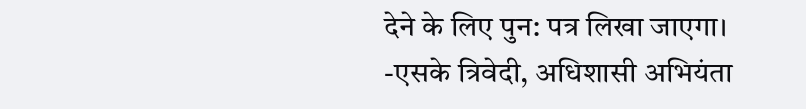देने के लिए पुन: पत्र लिखा जाएगा।
-एसके त्रिवेदी, अधिशासी अभियंता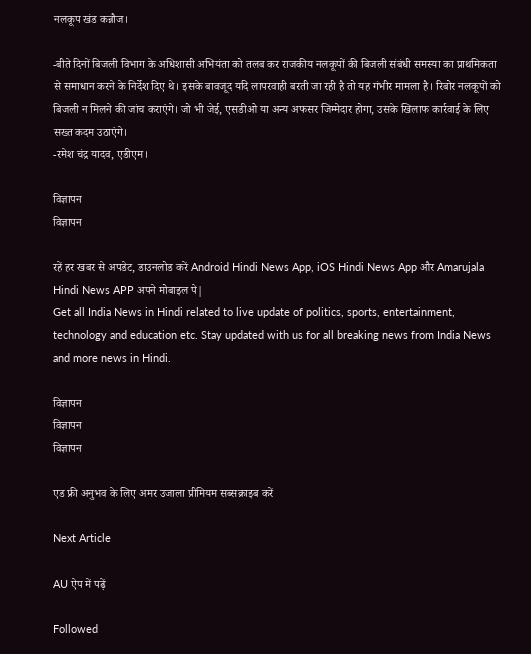नलकूप खंड कन्नौज।

-बीते दिनों बिजली विभाग के अधिशासी अभियंता को तलब कर राजकीय नलकूपों की बिजली संबंधी समस्या का प्राथमिकता से समाधान करने के निर्देश दिए थे। इसके बावजूद यदि लापरवाही बरती जा रही है तो यह गंभीर मामला है। रिबोर नलकूपों को बिजली न मिलने की जांच कराएंगे। जो भी जेई, एसडीओ या अन्य अफसर जिम्मेदार होगा, उसके खिलाफ कार्रवाई के लिए सख्त कदम उठाएंगे।
-रमेश चंद्र यादव, एडीएम।

विज्ञापन
विज्ञापन

रहें हर खबर से अपडेट, डाउनलोड करें Android Hindi News App, iOS Hindi News App और Amarujala Hindi News APP अपने मोबाइल पे|
Get all India News in Hindi related to live update of politics, sports, entertainment, technology and education etc. Stay updated with us for all breaking news from India News and more news in Hindi.

विज्ञापन
विज्ञापन
विज्ञापन

एड फ्री अनुभव के लिए अमर उजाला प्रीमियम सब्सक्राइब करें

Next Article

AU ऐप में पढ़ें

Followed